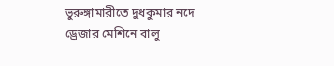ভুরুঙ্গামারীতে দুধকুমার নদে ড্রেজার মেশিনে বালু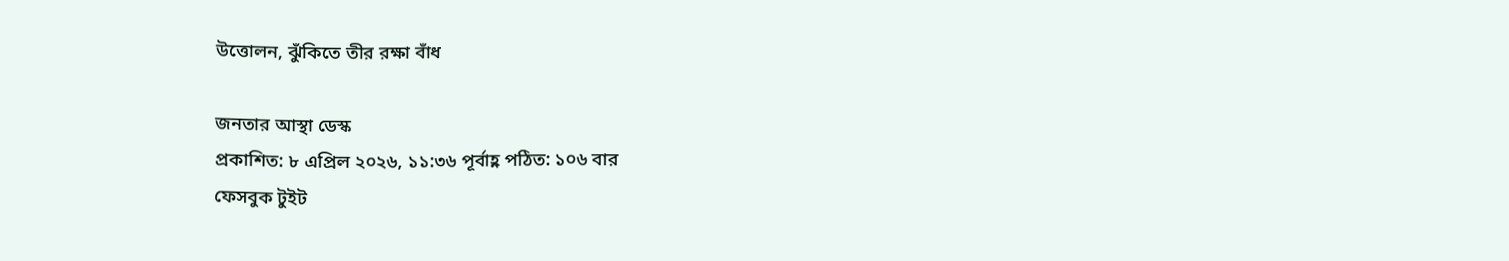উত্তোলন, ঝুঁকিতে তীর রক্ষা বাঁধ

জনতার আস্থা ডেস্ক
প্রকাশিত: ৮ এপ্রিল ২০২৬, ১১:৩৬ পূর্বাহ্ণ পঠিত: ১০৬ বার
ফেসবুক টুইট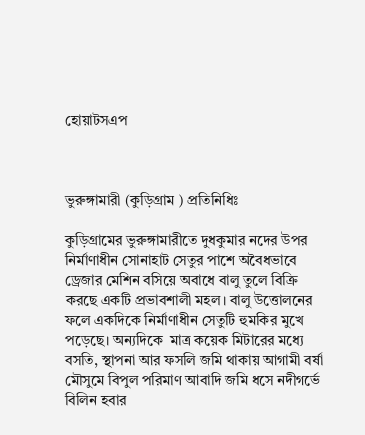হোয়াটসএপ



ভুরুঙ্গামারী (কুড়িগ্রাম ) প্রতিনিধিঃ

কুড়িগ্রামের ভুরুঙ্গামারীতে দুধকুমার নদের উপর  নির্মাণাধীন সোনাহাট সেতুর পাশে অবৈধভাবে  ড্রেজার মেশিন বসিয়ে অবাধে বালু তুলে বিক্রি করছে একটি প্রভাবশালী মহল। বালু উত্তোলনের ফলে একদিকে নির্মাণাধীন সেতুটি হুমকির মুখে পড়েছে। অন্যদিকে  মাত্র কয়েক মিটারের মধ্যে  বসতি, স্থাপনা আর ফসলি জমি থাকায় আগামী বর্ষা মৌসুমে বিপুল পরিমাণ আবাদি জমি ধসে নদীগর্ভে বিলিন হবার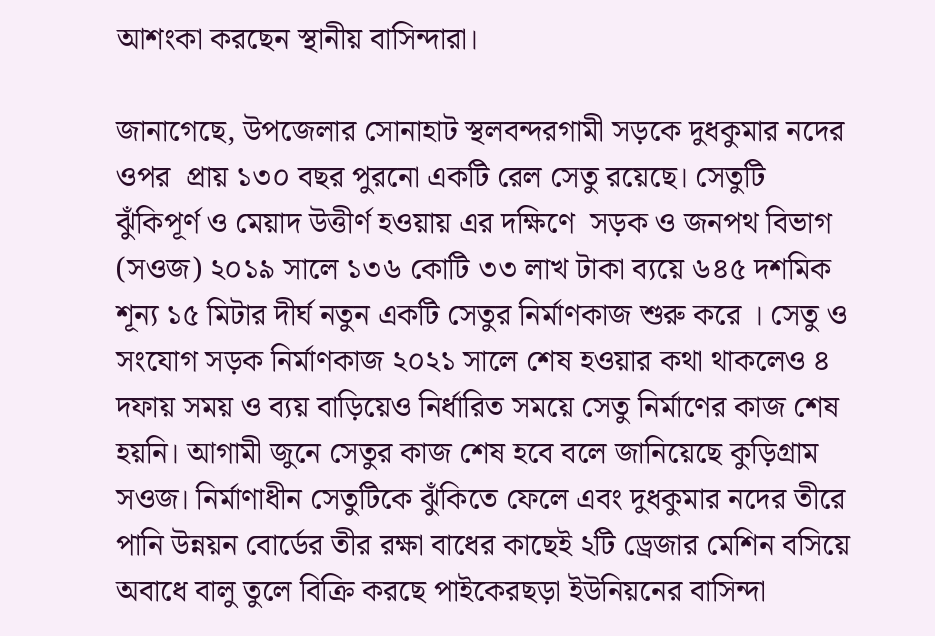আশংকা করছেন স্থানীয় বাসিন্দারা।

জানাগেছে, উপজেলার সোনাহাট স্থলবন্দরগামী সড়কে দুধকুমার নদের ওপর  প্রায় ১৩০ বছর পুরনো একটি রেল সেতু রয়েছে। সেতুটি ঝুঁকিপূর্ণ ও মেয়াদ উত্তীর্ণ হওয়ায় এর দক্ষিণে  সড়ক ও জনপথ বিভাগ (সওজ) ২০১৯ সালে ১৩৬ কোটি ৩৩ লাখ টাকা ব‍্যয়ে ৬৪৫ দশমিক শূন্য ১৫ মিটার দীর্ঘ নতুন একটি সেতুর নির্মাণকাজ শুরু করে । সেতু ও সংযোগ সড়ক নির্মাণকাজ ২০২১ সালে শেষ হওয়ার কথা থাকলেও ৪ দফায় সময় ও ব্যয় বাড়িয়েও নির্ধারিত সময়ে সেতু নির্মাণের কাজ শেষ হয়নি। আগামী জুনে সেতুর কাজ শেষ হবে বলে জানিয়েছে কুড়িগ্রাম সওজ। নির্মাণাধীন সেতুটিকে ঝুঁকিতে ফেলে এবং দুধকুমার নদের তীরে পানি উন্নয়ন বোর্ডের তীর রক্ষা বাধের কাছেই ২টি ড্রেজার মেশিন বসিয়ে অবাধে বালু তুলে বিক্রি করছে পাইকেরছড়া ইউনিয়নের বাসিন্দা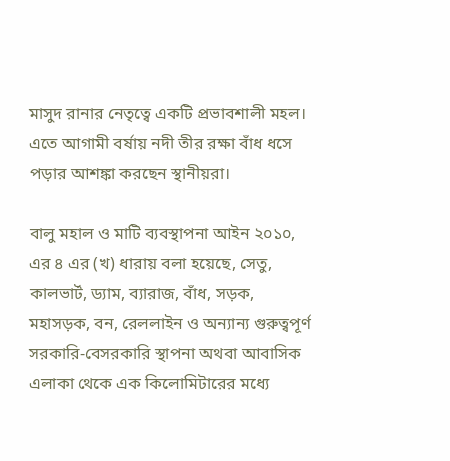মাসুদ রানার নেতৃত্বে একটি প্রভাবশালী মহল। এতে আগামী বর্ষায় নদী তীর রক্ষা বাঁধ ধসে পড়ার আশঙ্কা করছেন স্থানীয়রা।

বালু মহাল ও মাটি ব্যবস্থাপনা আইন ২০১০, এর ৪ এর (খ) ধারায় বলা হয়েছে, সেতু, কালভার্ট, ড্যাম, ব্যারাজ, বাঁধ, সড়ক, মহাসড়ক, বন, রেললাইন ও অন্যান্য গুরুত্বপূর্ণ সরকারি-বেসরকারি স্থাপনা অথবা আবাসিক এলাকা থেকে এক কিলোমিটারের মধ্যে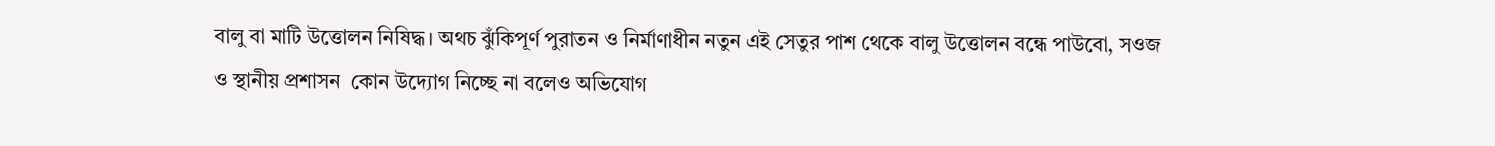বালু বা মাটি উত্তোলন নিষিদ্ধ। অথচ ঝুঁকিপূর্ণ পুরাতন ও নির্মাণাধীন নতুন এই সেতুর পাশ থেকে বালু উত্তোলন বন্ধে পাউবো, সওজ ও স্থানীয় প্রশাসন  কোন উদ্যোগ নিচ্ছে না বলেও অভিযোগ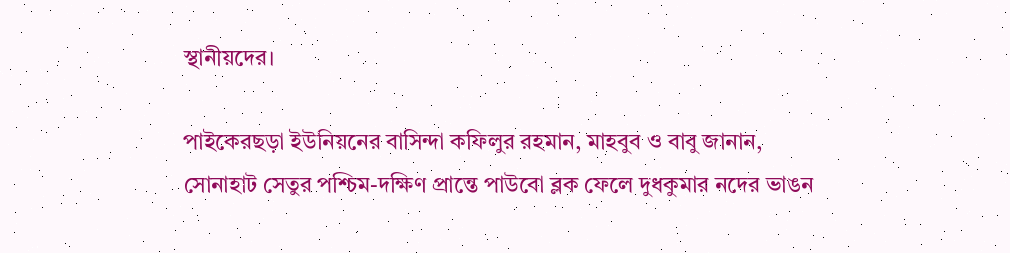স্থানীয়দের।

পাইকেরছড়া ইউনিয়নের বাসিন্দা কফিলুর রহমান, মাহবুব ও বাবু জানান, সোনাহাট সেতুর পশ্চিম-দক্ষিণ প্রান্তে পাউবো ব্লক ফেলে দুধকুমার নদের ভাঙন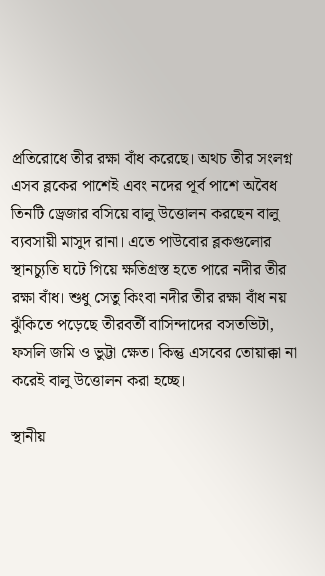প্রতিরোধে তীর রক্ষা বাঁধ করেছে। অথচ তীর সংলগ্ন এসব ব্লকের পাশেই এবং নদের পূর্ব পাশে অবৈধ তিনটি ড্রেজার বসিয়ে বালু উত্তোলন করছেন বালু ব্যবসায়ী মাসুদ রানা। এতে পাউবোর ব্লকগুলোর স্থানচ্যুতি ঘটে গিয়ে ক্ষতিগ্রস্ত হতে পারে নদীর তীর রক্ষা বাঁধ। শুধু সেতু কিংবা নদীর তীর রক্ষা বাঁধ নয় ঝুঁকিতে পড়েছে তীরবর্তী বাসিন্দাদের বসতভিটা, ফসলি জমি ও ভুট্টা ক্ষেত। কিন্তু এসবের তোয়াক্কা না করেই বালু উত্তোলন করা হচ্ছে।

স্থানীয়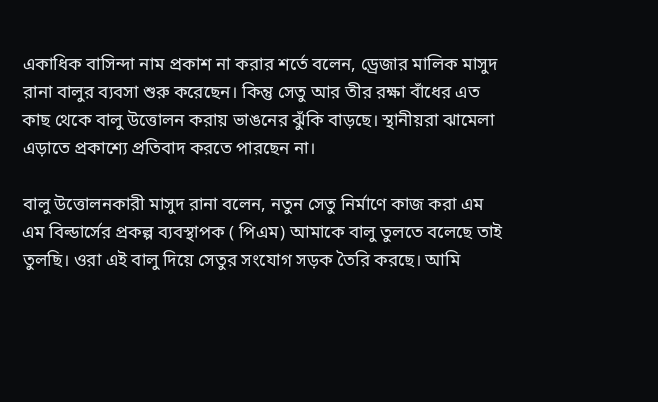একাধিক বাসিন্দা নাম প্রকাশ না করার শর্তে বলেন, ড্রেজার মালিক মাসুদ রানা বালুর ব্যবসা শুরু করেছেন। কিন্তু সেতু আর তীর রক্ষা বাঁধের এত কাছ থেকে বালু উত্তোলন করায় ভাঙনের ঝুঁকি বাড়ছে। স্থানীয়রা ঝামেলা এড়াতে প্রকাশ্যে প্রতিবাদ করতে পারছেন না।

বালু উত্তোলনকারী মাসুদ রানা বলেন, নতুন সেতু নির্মাণে কাজ করা এম এম বিল্ডার্সের প্রকল্প ব‍্যবস্থাপক ( পিএম) আমাকে বালু তুলতে বলেছে তাই তুলছি। ওরা এই বালু দিয়ে সেতুর সংযোগ সড়ক তৈরি করছে। আমি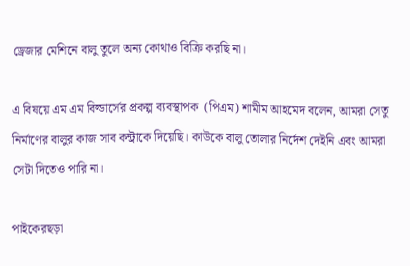ড্রেজার মেশিনে বালু তুলে অন‍্য কোথাও বিক্রি করছি না।

এ বিষয়ে এম এম বিল্ডার্সের প্রকল্প ব‍্যবস্থাপক  (পিএম) শামীম আহমেদ বলেন, আমরা সেতু নির্মাণের বালুর কাজ সাব কন্ট্রাকে দিয়েছি। কাউকে বালু তোলার নির্দেশ দেইনি এবং আমরা সেটা দিতেও পারি না।

পাইকেরছড়া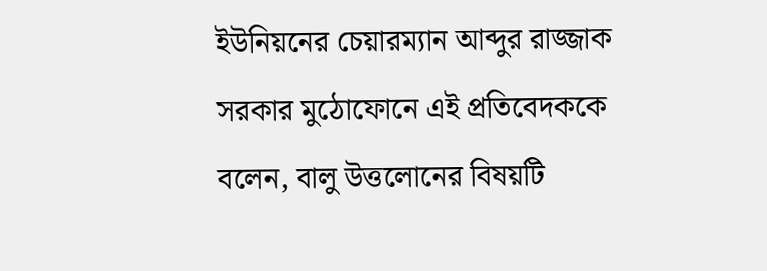ইউনিয়নের চেয়ারম্যান আব্দুর রাজ্জাক সরকার মুঠোফোনে এই প্রতিবেদককে বলেন, বালু উত্তলোনের বিষয়টি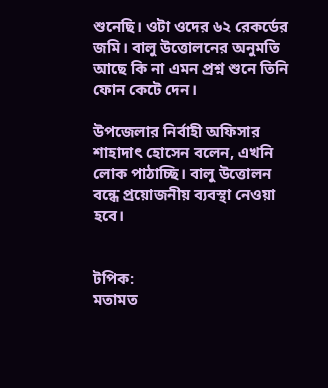শুনেছি। ওটা ওদের ৬২ রেকর্ডের জমি। বালু উত্তোলনের অনুমতি আছে কি না এমন প্রশ্ন শুনে তিনি ফোন কেটে দেন।

উপজেলার নির্বাহী অফিসার শাহাদাৎ হোসেন বলেন, এখনি লোক পাঠাচ্ছি। বালু উত্তোলন বন্ধে প্রয়োজনীয় ব‍্যবস্থা নেওয়া হবে।


টপিক:
মতামত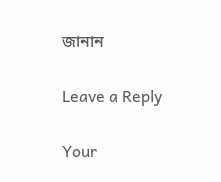জানান

Leave a Reply

Your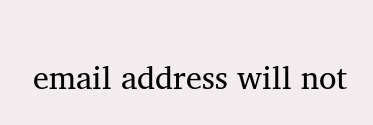email address will not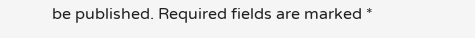be published. Required fields are marked *